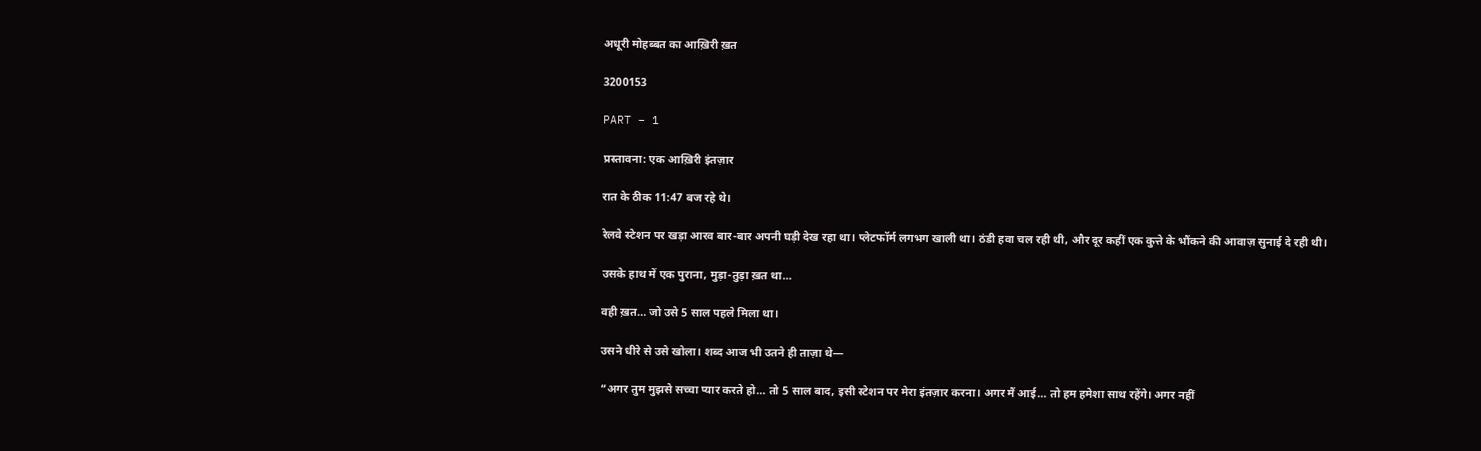अधूरी मोहब्बत का आख़िरी ख़त

3200153

PART – 1

प्रस्तावना: एक आख़िरी इंतज़ार

रात के ठीक 11:47 बज रहे थे।

रेलवे स्टेशन पर खड़ा आरव बार-बार अपनी घड़ी देख रहा था। प्लेटफॉर्म लगभग खाली था। ठंडी हवा चल रही थी, और दूर कहीं एक कुत्ते के भौंकने की आवाज़ सुनाई दे रही थी।

उसके हाथ में एक पुराना, मुड़ा-तुड़ा ख़त था…

वही ख़त… जो उसे 5 साल पहले मिला था।

उसने धीरे से उसे खोला। शब्द आज भी उतने ही ताज़ा थे—

“अगर तुम मुझसे सच्चा प्यार करते हो… तो 5 साल बाद, इसी स्टेशन पर मेरा इंतज़ार करना। अगर मैं आई… तो हम हमेशा साथ रहेंगे। अगर नहीं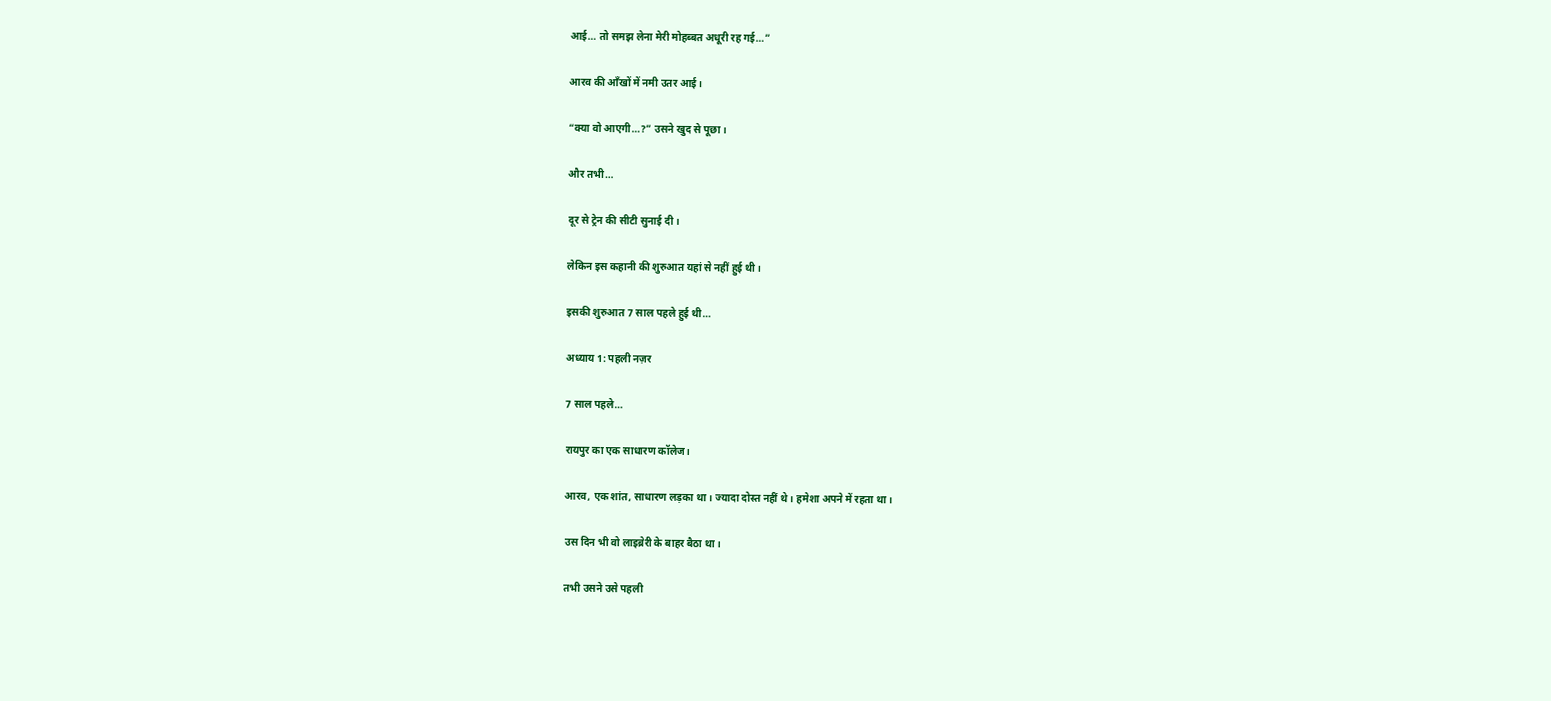आई… तो समझ लेना मेरी मोहब्बत अधूरी रह गई…”

आरव की आँखों में नमी उतर आई।

“क्या वो आएगी…?” उसने खुद से पूछा।

और तभी…

दूर से ट्रेन की सीटी सुनाई दी।

लेकिन इस कहानी की शुरुआत यहां से नहीं हुई थी।

इसकी शुरुआत 7 साल पहले हुई थी…

अध्याय 1: पहली नज़र

7 साल पहले…

रायपुर का एक साधारण कॉलेज।

आरव, एक शांत, साधारण लड़का था। ज्यादा दोस्त नहीं थे। हमेशा अपने में रहता था।

उस दिन भी वो लाइब्रेरी के बाहर बैठा था।

तभी उसने उसे पहली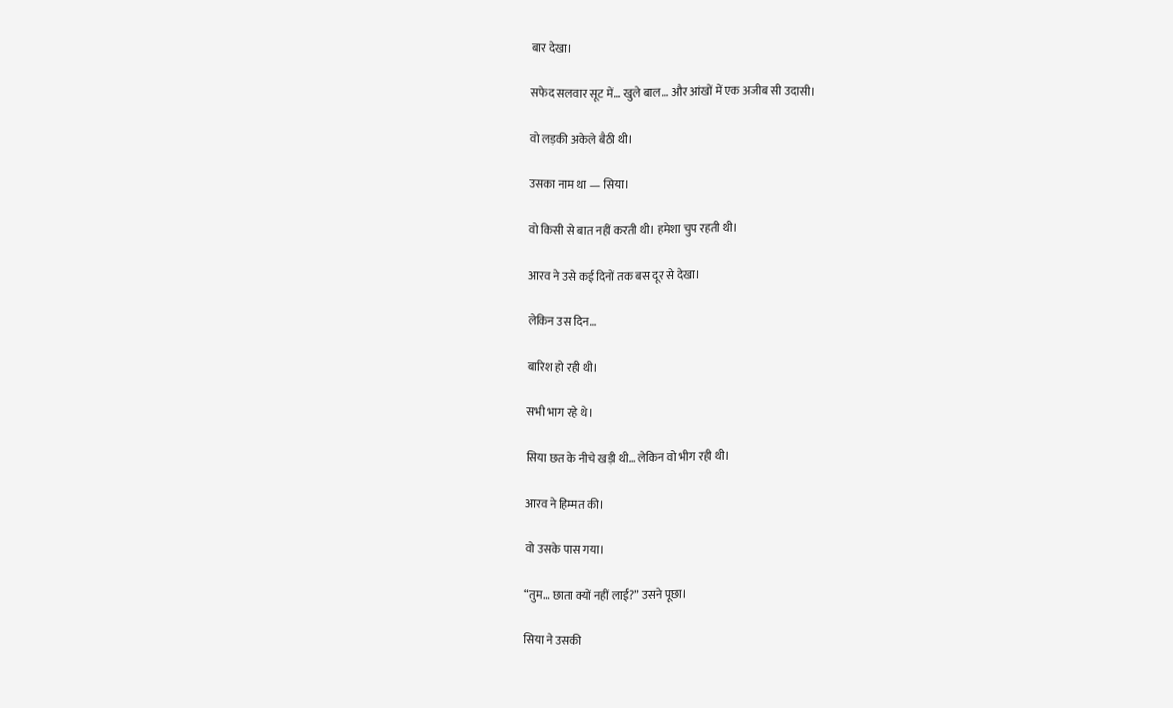बार देखा।

सफेद सलवार सूट में… खुले बाल… और आंखों में एक अजीब सी उदासी।

वो लड़की अकेले बैठी थी।

उसका नाम था — सिया।

वो किसी से बात नहीं करती थी। हमेशा चुप रहती थी।

आरव ने उसे कई दिनों तक बस दूर से देखा।

लेकिन उस दिन…

बारिश हो रही थी।

सभी भाग रहे थे।

सिया छत के नीचे खड़ी थी… लेकिन वो भीग रही थी।

आरव ने हिम्मत की।

वो उसके पास गया।

“तुम… छाता क्यों नहीं लाई?” उसने पूछा।

सिया ने उसकी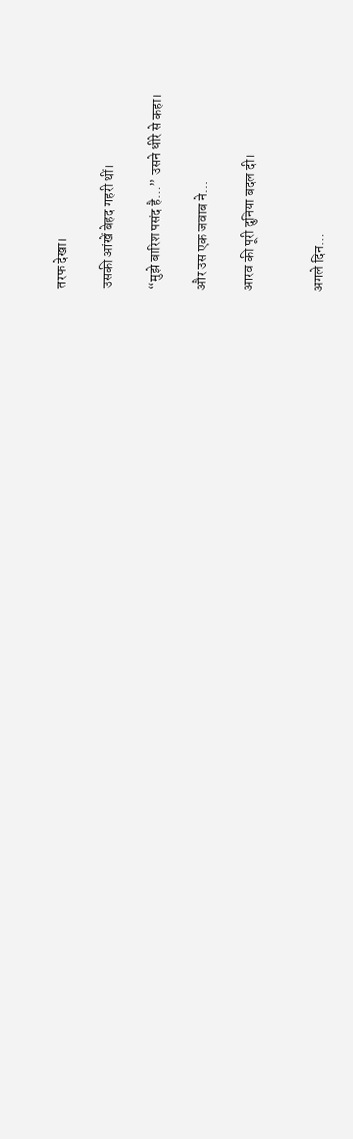तरफ देखा।

उसकी आंखें बेहद गहरी थीं।

“मुझे बारिश पसंद है…” उसने धीरे से कहा।

और उस एक जवाब ने…

आरव की पूरी दुनिया बदल दी।


अगले दिन…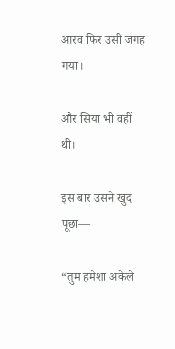आरव फिर उसी जगह गया।

और सिया भी वहीं थी।

इस बार उसने खुद पूछा—

“तुम हमेशा अकेले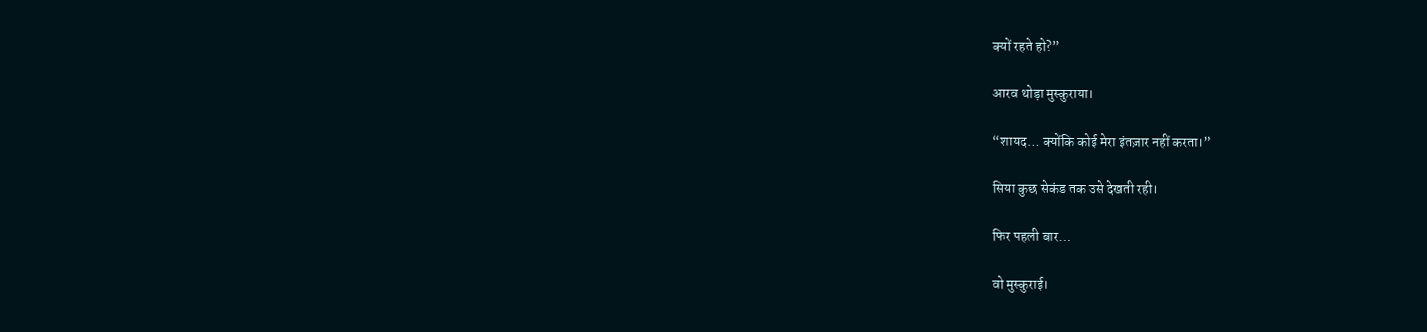क्यों रहते हो?”

आरव थोड़ा मुस्कुराया।

“शायद… क्योंकि कोई मेरा इंतज़ार नहीं करता।”

सिया कुछ सेकंड तक उसे देखती रही।

फिर पहली बार…

वो मुस्कुराई।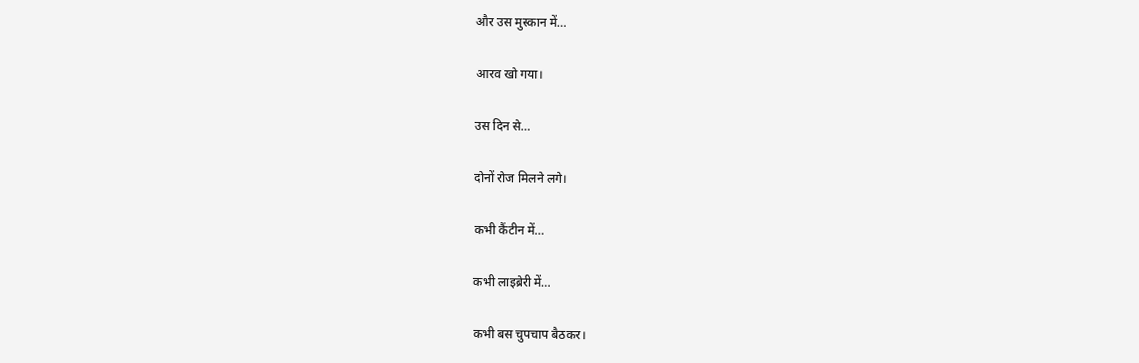और उस मुस्कान में…

आरव खो गया।

उस दिन से…

दोनों रोज मिलने लगे।

कभी कैंटीन में…

कभी लाइब्रेरी में…

कभी बस चुपचाप बैठकर।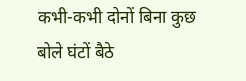कभी-कभी दोनों बिना कुछ बोले घंटों बैठे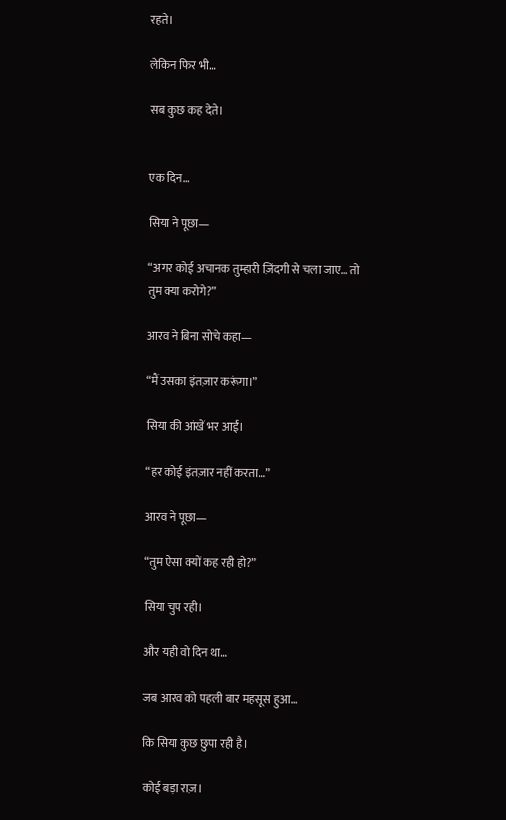रहते।

लेकिन फिर भी…

सब कुछ कह देते।


एक दिन…

सिया ने पूछा—

“अगर कोई अचानक तुम्हारी ज़िंदगी से चला जाए… तो तुम क्या करोगे?”

आरव ने बिना सोचे कहा—

“मैं उसका इंतज़ार करूंगा।”

सिया की आंखें भर आईं।

“हर कोई इंतज़ार नहीं करता…”

आरव ने पूछा—

“तुम ऐसा क्यों कह रही हो?”

सिया चुप रही।

और यही वो दिन था…

जब आरव को पहली बार महसूस हुआ…

कि सिया कुछ छुपा रही है।

कोई बड़ा राज़।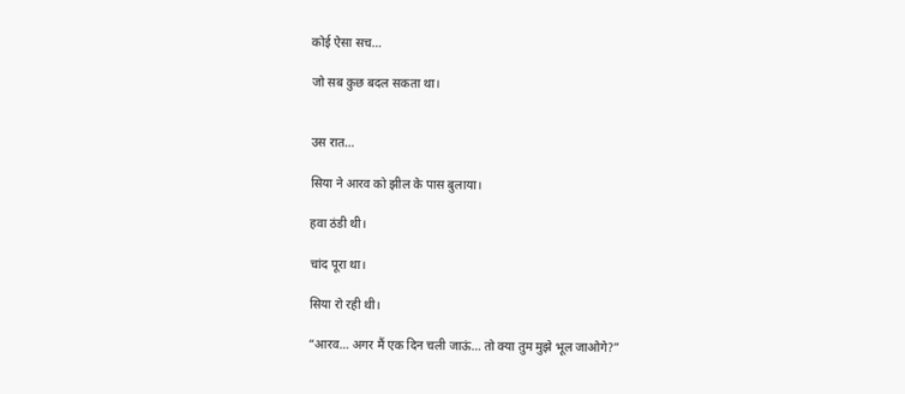कोई ऐसा सच…

जो सब कुछ बदल सकता था।


उस रात…

सिया ने आरव को झील के पास बुलाया।

हवा ठंडी थी।

चांद पूरा था।

सिया रो रही थी।

“आरव… अगर मैं एक दिन चली जाऊं… तो क्या तुम मुझे भूल जाओगे?”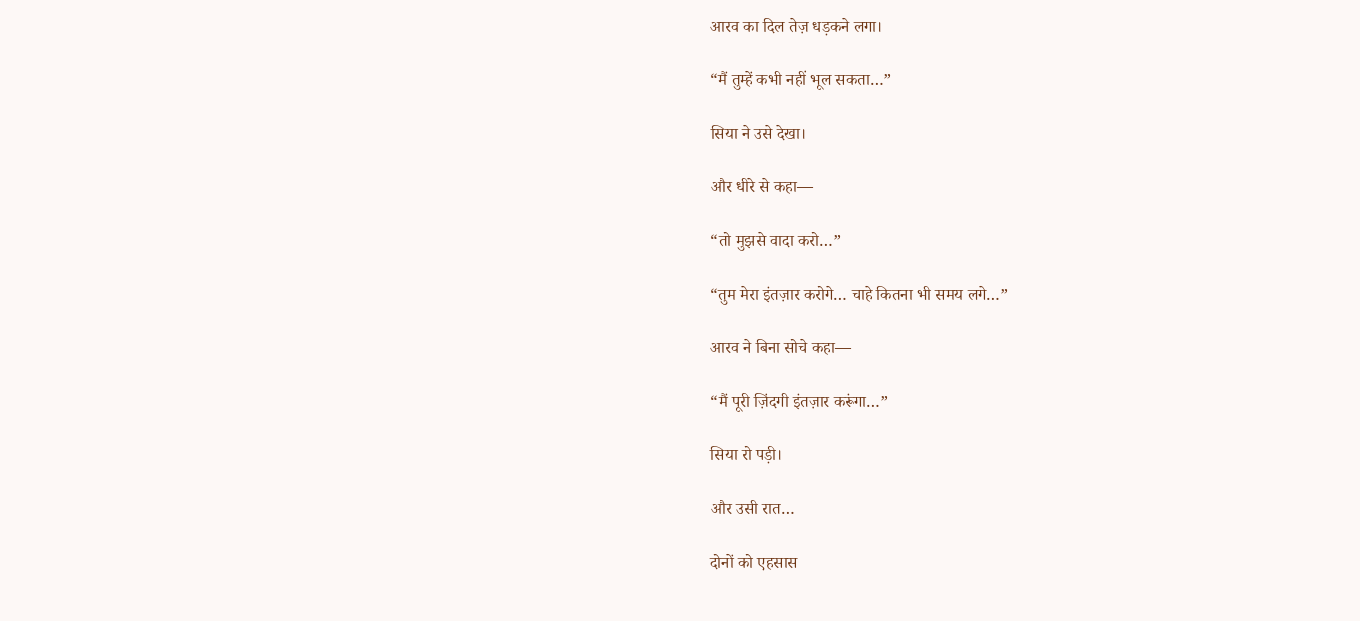आरव का दिल तेज़ धड़कने लगा।

“मैं तुम्हें कभी नहीं भूल सकता…”

सिया ने उसे देखा।

और धीरे से कहा—

“तो मुझसे वादा करो…”

“तुम मेरा इंतज़ार करोगे… चाहे कितना भी समय लगे…”

आरव ने बिना सोचे कहा—

“मैं पूरी ज़िंदगी इंतज़ार करूंगा…”

सिया रो पड़ी।

और उसी रात…

दोनों को एहसास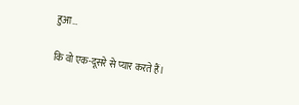हुआ…

कि वो एक-दूसरे से प्यार करते हैं।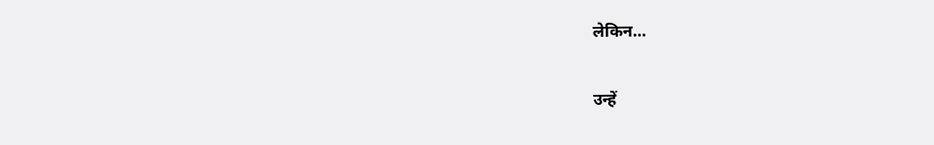लेकिन…

उन्हें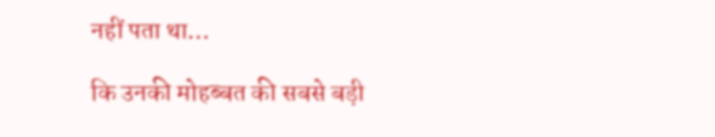नहीं पता था…

कि उनकी मोहब्बत की सबसे बड़ी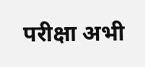परीक्षा अभी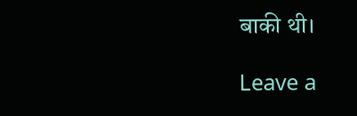बाकी थी।

Leave a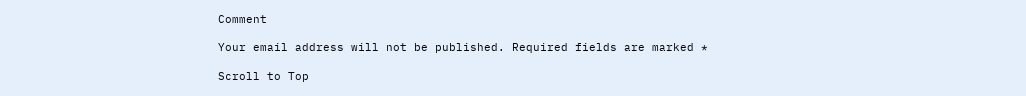Comment

Your email address will not be published. Required fields are marked *

Scroll to Top